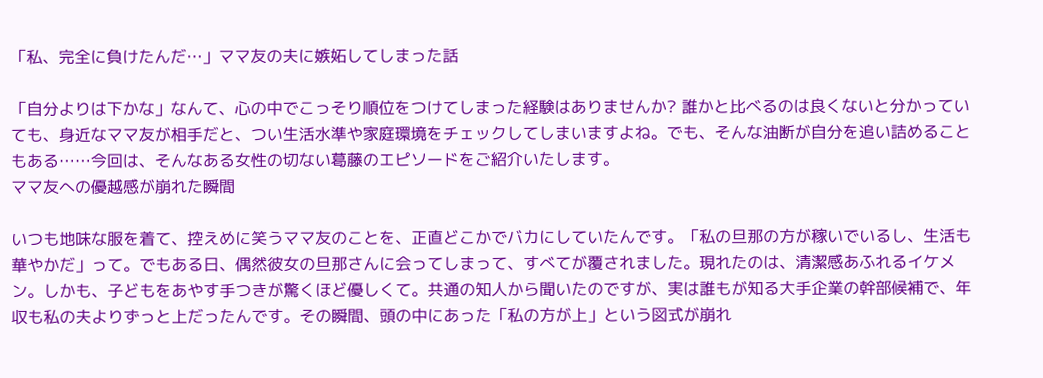「私、完全に負けたんだ…」ママ友の夫に嫉妬してしまった話

「自分よりは下かな」なんて、心の中でこっそり順位をつけてしまった経験はありませんか? 誰かと比べるのは良くないと分かっていても、身近なママ友が相手だと、つい生活水準や家庭環境をチェックしてしまいますよね。でも、そんな油断が自分を追い詰めることもある……今回は、そんなある女性の切ない葛藤のエピソードをご紹介いたします。
ママ友への優越感が崩れた瞬間

いつも地味な服を着て、控えめに笑うママ友のことを、正直どこかでバカにしていたんです。「私の旦那の方が稼いでいるし、生活も華やかだ」って。でもある日、偶然彼女の旦那さんに会ってしまって、すべてが覆されました。現れたのは、清潔感あふれるイケメン。しかも、子どもをあやす手つきが驚くほど優しくて。共通の知人から聞いたのですが、実は誰もが知る大手企業の幹部候補で、年収も私の夫よりずっと上だったんです。その瞬間、頭の中にあった「私の方が上」という図式が崩れ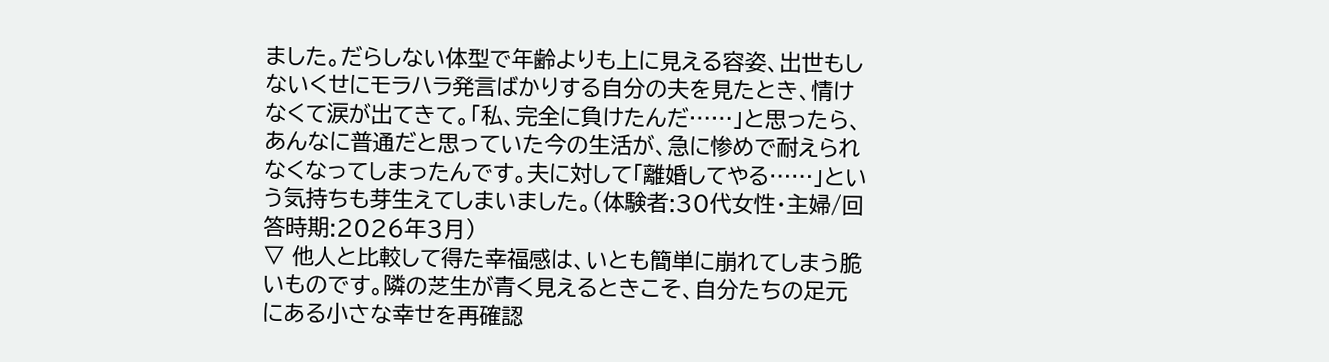ました。だらしない体型で年齢よりも上に見える容姿、出世もしないくせにモラハラ発言ばかりする自分の夫を見たとき、情けなくて涙が出てきて。「私、完全に負けたんだ……」と思ったら、あんなに普通だと思っていた今の生活が、急に惨めで耐えられなくなってしまったんです。夫に対して「離婚してやる……」という気持ちも芽生えてしまいました。(体験者:30代女性・主婦/回答時期:2026年3月)
▽ 他人と比較して得た幸福感は、いとも簡単に崩れてしまう脆いものです。隣の芝生が青く見えるときこそ、自分たちの足元にある小さな幸せを再確認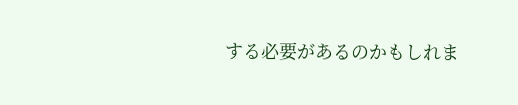する必要があるのかもしれま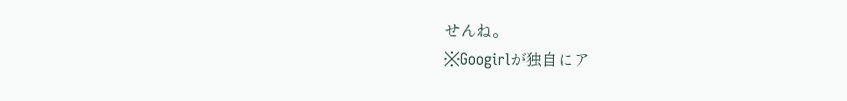せんね。
※Googirlが独自にア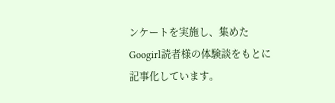ンケートを実施し、集めたGoogirl読者様の体験談をもとに記事化しています。